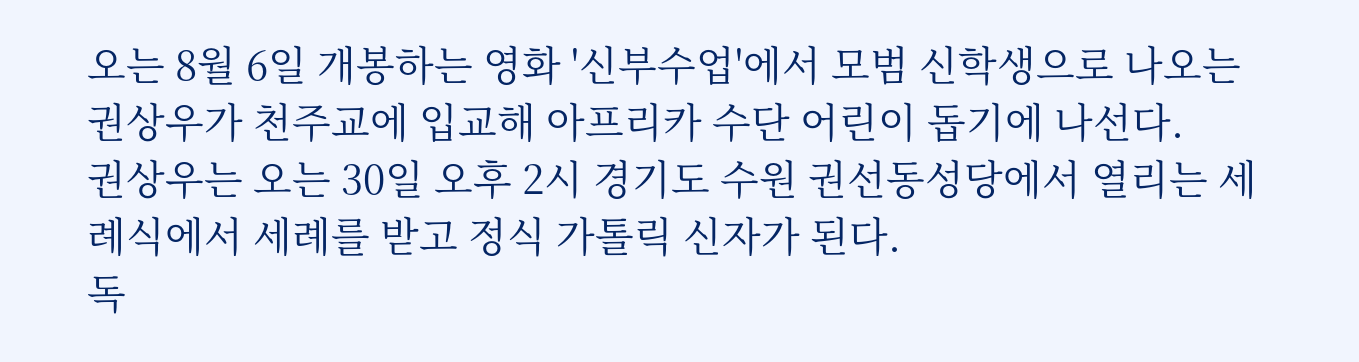오는 8월 6일 개봉하는 영화 '신부수업'에서 모범 신학생으로 나오는 권상우가 천주교에 입교해 아프리카 수단 어린이 돕기에 나선다.
권상우는 오는 30일 오후 2시 경기도 수원 권선동성당에서 열리는 세례식에서 세례를 받고 정식 가톨릭 신자가 된다.
독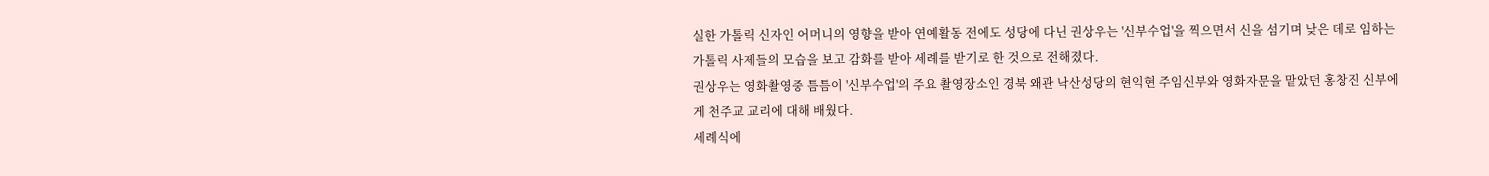실한 가톨릭 신자인 어머니의 영향을 받아 연예활동 전에도 성당에 다닌 권상우는 '신부수업'을 찍으면서 신을 섬기며 낮은 데로 임하는 가톨릭 사제들의 모습을 보고 감화를 받아 세례를 받기로 한 것으로 전해졌다.
권상우는 영화촬영중 틈틈이 '신부수업'의 주요 촬영장소인 경북 왜관 낙산성당의 현익현 주임신부와 영화자문을 맡았던 홍창진 신부에게 천주교 교리에 대해 배웠다.
세례식에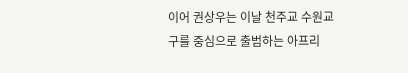이어 권상우는 이날 천주교 수원교구를 중심으로 출범하는 아프리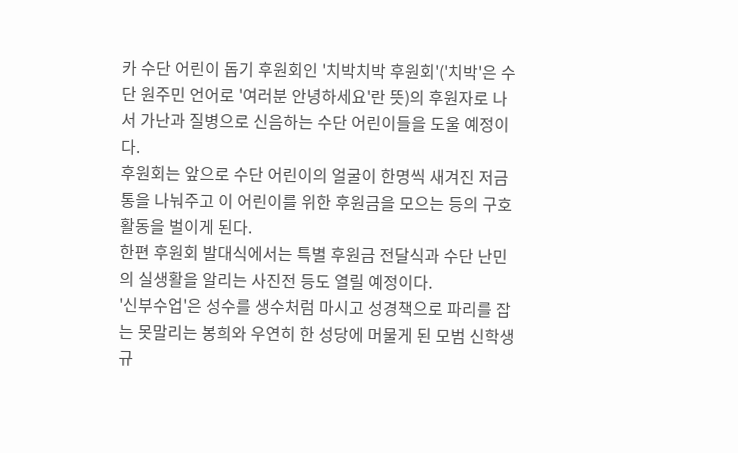카 수단 어린이 돕기 후원회인 '치박치박 후원회'('치박'은 수단 원주민 언어로 '여러분 안녕하세요'란 뜻)의 후원자로 나서 가난과 질병으로 신음하는 수단 어린이들을 도울 예정이다.
후원회는 앞으로 수단 어린이의 얼굴이 한명씩 새겨진 저금통을 나눠주고 이 어린이를 위한 후원금을 모으는 등의 구호활동을 벌이게 된다.
한편 후원회 발대식에서는 특별 후원금 전달식과 수단 난민의 실생활을 알리는 사진전 등도 열릴 예정이다.
'신부수업'은 성수를 생수처럼 마시고 성경책으로 파리를 잡는 못말리는 봉희와 우연히 한 성당에 머물게 된 모범 신학생 규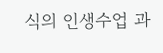식의 인생수업 과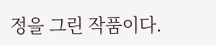정을 그린 작품이다.